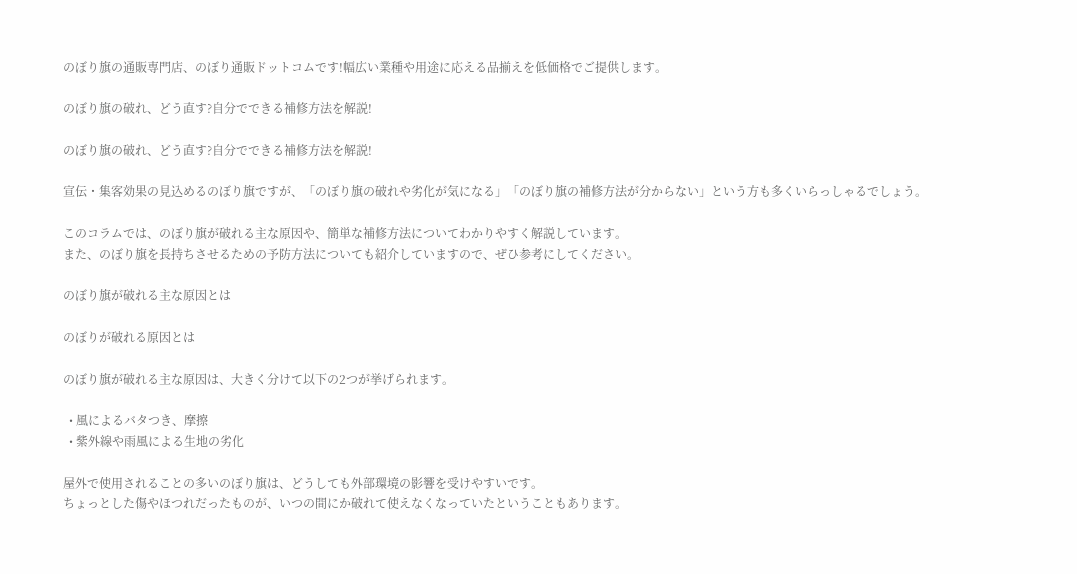のぼり旗の通販専門店、のぼり通販ドットコムです!幅広い業種や用途に応える品揃えを低価格でご提供します。

のぼり旗の破れ、どう直す?自分でできる補修方法を解説!

のぼり旗の破れ、どう直す?自分でできる補修方法を解説!

宣伝・集客効果の見込めるのぼり旗ですが、「のぼり旗の破れや劣化が気になる」「のぼり旗の補修方法が分からない」という方も多くいらっしゃるでしょう。

このコラムでは、のぼり旗が破れる主な原因や、簡単な補修方法についてわかりやすく解説しています。
また、のぼり旗を長持ちさせるための予防方法についても紹介していますので、ぜひ参考にしてください。

のぼり旗が破れる主な原因とは

のぼりが破れる原因とは

のぼり旗が破れる主な原因は、大きく分けて以下の2つが挙げられます。

  • 風によるバタつき、摩擦
  • 紫外線や雨風による生地の劣化

屋外で使用されることの多いのぼり旗は、どうしても外部環境の影響を受けやすいです。
ちょっとした傷やほつれだったものが、いつの間にか破れて使えなくなっていたということもあります。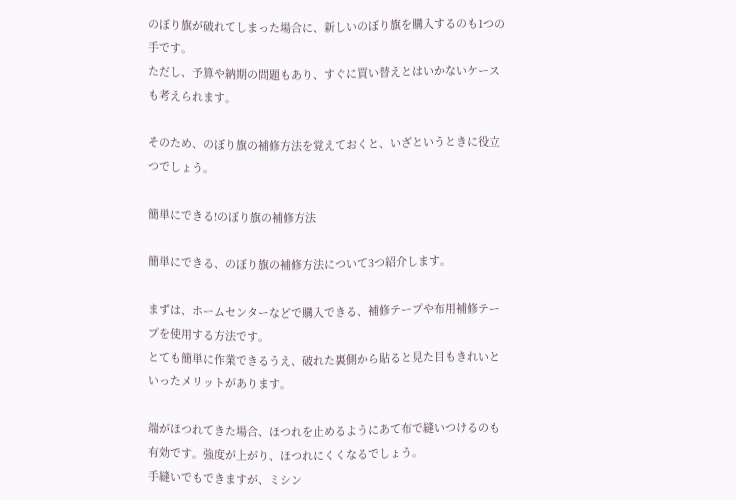のぼり旗が破れてしまった場合に、新しいのぼり旗を購入するのも1つの手です。
ただし、予算や納期の問題もあり、すぐに買い替えとはいかないケースも考えられます。

そのため、のぼり旗の補修方法を覚えておくと、いざというときに役立つでしょう。

簡単にできる!のぼり旗の補修方法

簡単にできる、のぼり旗の補修方法について3つ紹介します。

まずは、ホームセンターなどで購入できる、補修テープや布用補修テープを使用する方法です。
とても簡単に作業できるうえ、破れた裏側から貼ると見た目もきれいといったメリットがあります。

端がほつれてきた場合、ほつれを止めるようにあて布で縫いつけるのも有効です。強度が上がり、ほつれにくくなるでしょう。
手縫いでもできますが、ミシン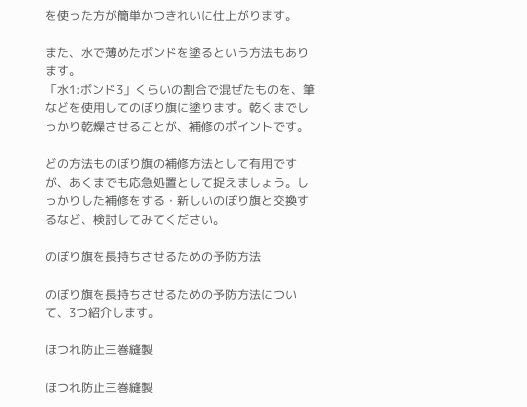を使った方が簡単かつきれいに仕上がります。

また、水で薄めたボンドを塗るという方法もあります。
「水1:ボンド3」くらいの割合で混ぜたものを、筆などを使用してのぼり旗に塗ります。乾くまでしっかり乾燥させることが、補修のポイントです。

どの方法ものぼり旗の補修方法として有用ですが、あくまでも応急処置として捉えましょう。しっかりした補修をする・新しいのぼり旗と交換するなど、検討してみてください。

のぼり旗を長持ちさせるための予防方法

のぼり旗を長持ちさせるための予防方法について、3つ紹介します。

ほつれ防止三巻縫製

ほつれ防止三巻縫製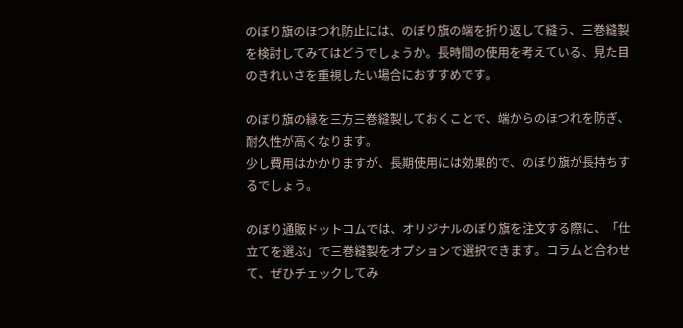のぼり旗のほつれ防止には、のぼり旗の端を折り返して縫う、三巻縫製を検討してみてはどうでしょうか。長時間の使用を考えている、見た目のきれいさを重視したい場合におすすめです。

のぼり旗の縁を三方三巻縫製しておくことで、端からのほつれを防ぎ、耐久性が高くなります。
少し費用はかかりますが、長期使用には効果的で、のぼり旗が長持ちするでしょう。

のぼり通販ドットコムでは、オリジナルのぼり旗を注文する際に、「仕立てを選ぶ」で三巻縫製をオプションで選択できます。コラムと合わせて、ぜひチェックしてみ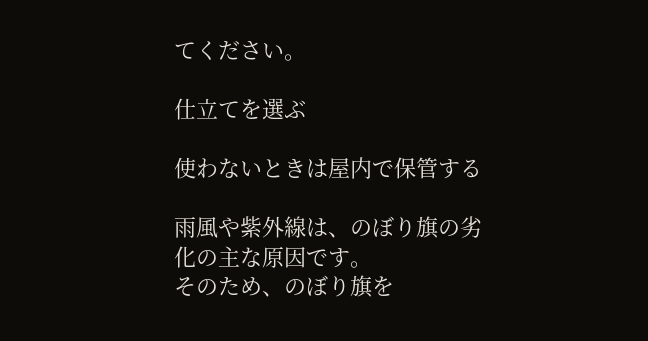てください。

仕立てを選ぶ

使わないときは屋内で保管する

雨風や紫外線は、のぼり旗の劣化の主な原因です。
そのため、のぼり旗を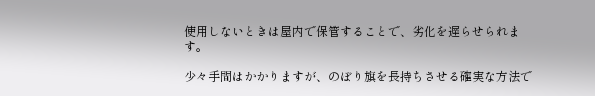使用しないときは屋内で保管することで、劣化を遅らせられます。

少々手間はかかりますが、のぼり旗を長持ちさせる確実な方法で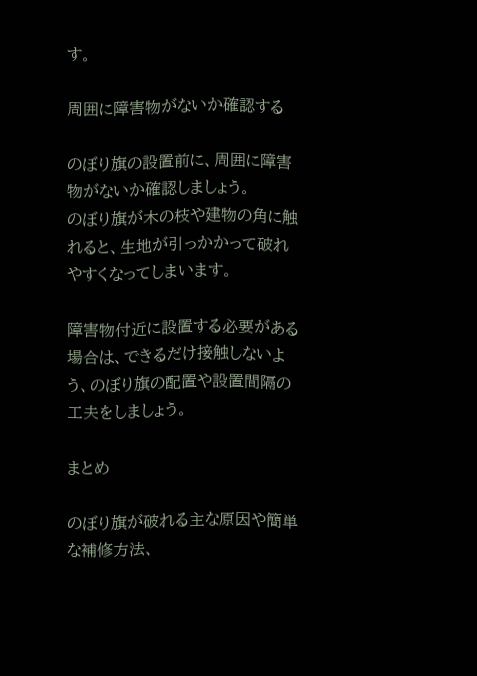す。

周囲に障害物がないか確認する

のぼり旗の設置前に、周囲に障害物がないか確認しましょう。
のぼり旗が木の枝や建物の角に触れると、生地が引っかかって破れやすくなってしまいます。

障害物付近に設置する必要がある場合は、できるだけ接触しないよう、のぼり旗の配置や設置間隔の工夫をしましょう。

まとめ

のぼり旗が破れる主な原因や簡単な補修方法、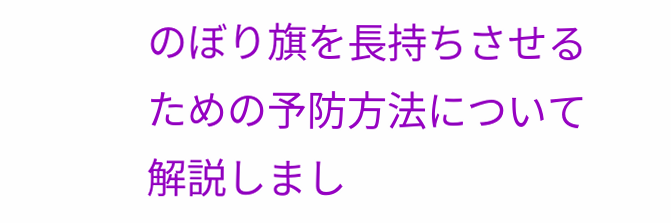のぼり旗を長持ちさせるための予防方法について解説しまし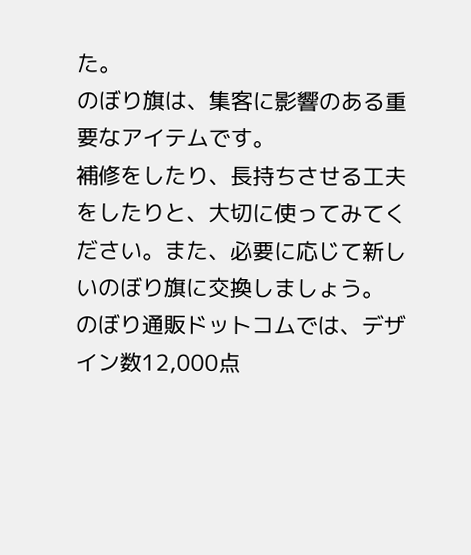た。
のぼり旗は、集客に影響のある重要なアイテムです。
補修をしたり、長持ちさせる工夫をしたりと、大切に使ってみてください。また、必要に応じて新しいのぼり旗に交換しましょう。
のぼり通販ドットコムでは、デザイン数12,000点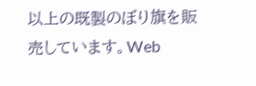以上の既製のぼり旗を販売しています。Web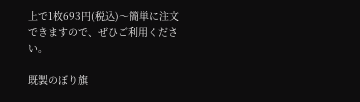上で1枚693円(税込)〜簡単に注文できますので、ぜひご利用ください。

既製のぼり旗